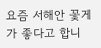요즘 서해안 꽃게가 좋다고 합니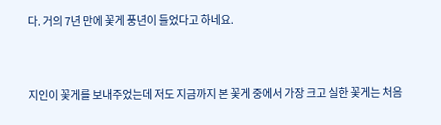다. 거의 7년 만에 꽃게 풍년이 들었다고 하네요.


지인이 꽃게를 보내주었는데 저도 지금까지 본 꽃게 중에서 가장 크고 실한 꽃게는 처음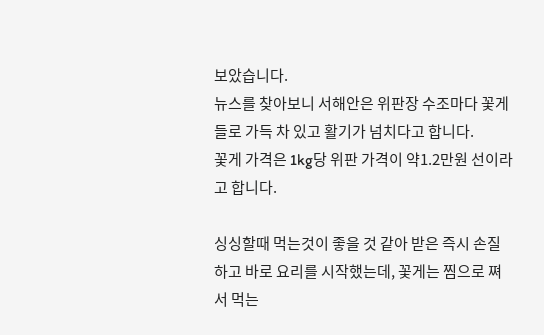보았습니다.
뉴스를 찾아보니 서해안은 위판장 수조마다 꽃게들로 가득 차 있고 활기가 넘치다고 합니다.
꽃게 가격은 1kg당 위판 가격이 약1.2만원 선이라고 합니다.

싱싱할때 먹는것이 좋을 것 같아 받은 즉시 손질하고 바로 요리를 시작했는데, 꽃게는 찜으로 쪄서 먹는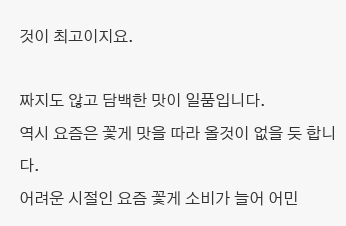것이 최고이지요.

짜지도 않고 담백한 맛이 일품입니다.
역시 요즘은 꽃게 맛을 따라 올것이 없을 듯 합니다.
어려운 시절인 요즘 꽃게 소비가 늘어 어민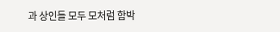과 상인들 모두 모처럼 함박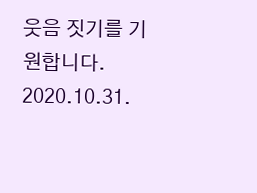웃음 짓기를 기원합니다.
2020.10.31.